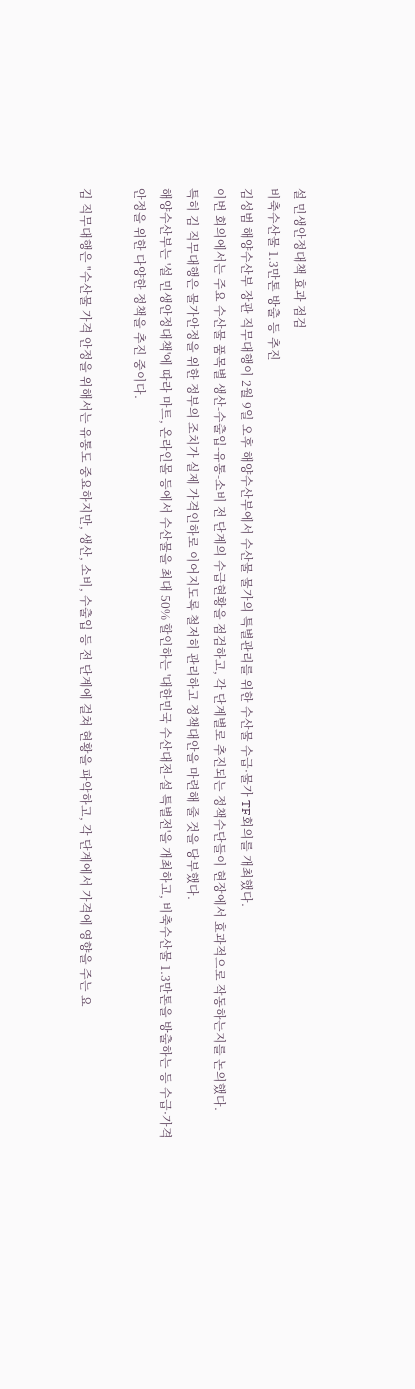설 민생안정대책 효과 점검
비축수산물 1.3만톤 방출 등 추진
김성범 해양수산부 장관 직무대행이 2월 9일 오후 해양수산부에서 수산물 물가의 특별관리를 위한 수산물 수급·물가 TF회의를 개최했다.
이번 회의에서는 주요 수산물 품목별 생산-수출입-유통-소비 전 단계의 수급현황을 점검하고, 각 단계별로 추진되는 정책수단들이 현장에서 효과적으로 작동하는지를 논의했다.
특히 김 직무대행은 물가안정을 위한 정부의 조치가 실제 가격인하로 이어지도록 철저히 관리하고 정책대안을 마련해 줄 것을 당부했다.
해양수산부는 '설 민생안정대책'에 따라 마트, 온라인몰 등에서 수산물을 최대 50% 할인하는 '대한민국 수산대전-설 특별전'을 개최하고, 비축수산물 1.3만톤을 방출하는 등 수급·가격 안정을 위한 다양한 정책을 추진 중이다.

김 직무대행은 "수산물 가격 안정을 위해서는 유통도 중요하지만, 생산, 소비, 수출입 등 전 단계에 걸쳐 현황을 파악하고, 각 단계에서 가격에 영향을 주는 요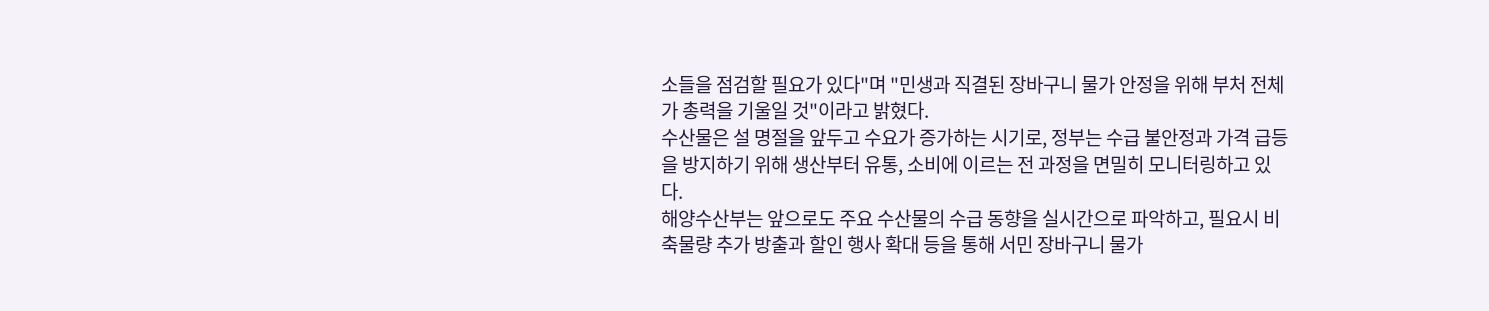소들을 점검할 필요가 있다"며 "민생과 직결된 장바구니 물가 안정을 위해 부처 전체가 총력을 기울일 것"이라고 밝혔다.
수산물은 설 명절을 앞두고 수요가 증가하는 시기로, 정부는 수급 불안정과 가격 급등을 방지하기 위해 생산부터 유통, 소비에 이르는 전 과정을 면밀히 모니터링하고 있다.
해양수산부는 앞으로도 주요 수산물의 수급 동향을 실시간으로 파악하고, 필요시 비축물량 추가 방출과 할인 행사 확대 등을 통해 서민 장바구니 물가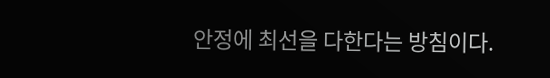안정에 최선을 다한다는 방침이다.